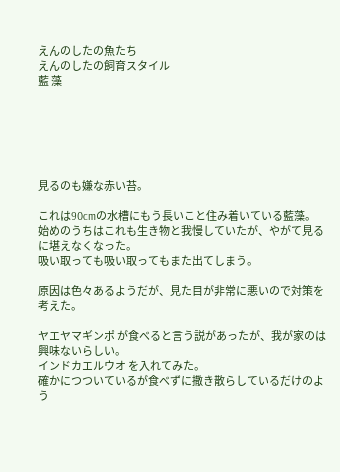えんのしたの魚たち
えんのしたの飼育スタイル
藍 藻






見るのも嫌な赤い苔。

これは90cmの水槽にもう長いこと住み着いている藍藻。
始めのうちはこれも生き物と我慢していたが、やがて見るに堪えなくなった。
吸い取っても吸い取ってもまた出てしまう。

原因は色々あるようだが、見た目が非常に悪いので対策を考えた。

ヤエヤマギンポ が食べると言う説があったが、我が家のは興味ないらしい。
インドカエルウオ を入れてみた。
確かにつついているが食べずに撒き散らしているだけのよう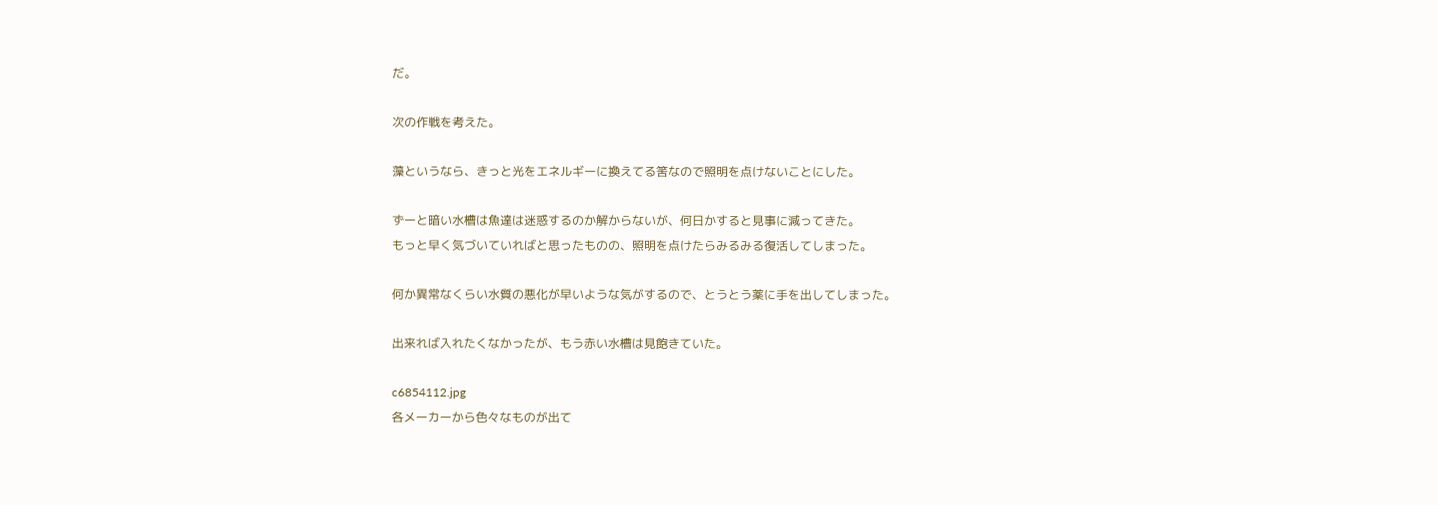だ。

次の作戦を考えた。

藻というなら、きっと光をエネルギーに換えてる筈なので照明を点けないことにした。

ずーと暗い水槽は魚達は迷惑するのか解からないが、何日かすると見事に減ってきた。
もっと早く気づいていればと思ったものの、照明を点けたらみるみる復活してしまった。

何か異常なくらい水質の悪化が早いような気がするので、とうとう薬に手を出してしまった。

出来れば入れたくなかったが、もう赤い水槽は見飽きていた。

c6854112.jpg
各メーカーから色々なものが出て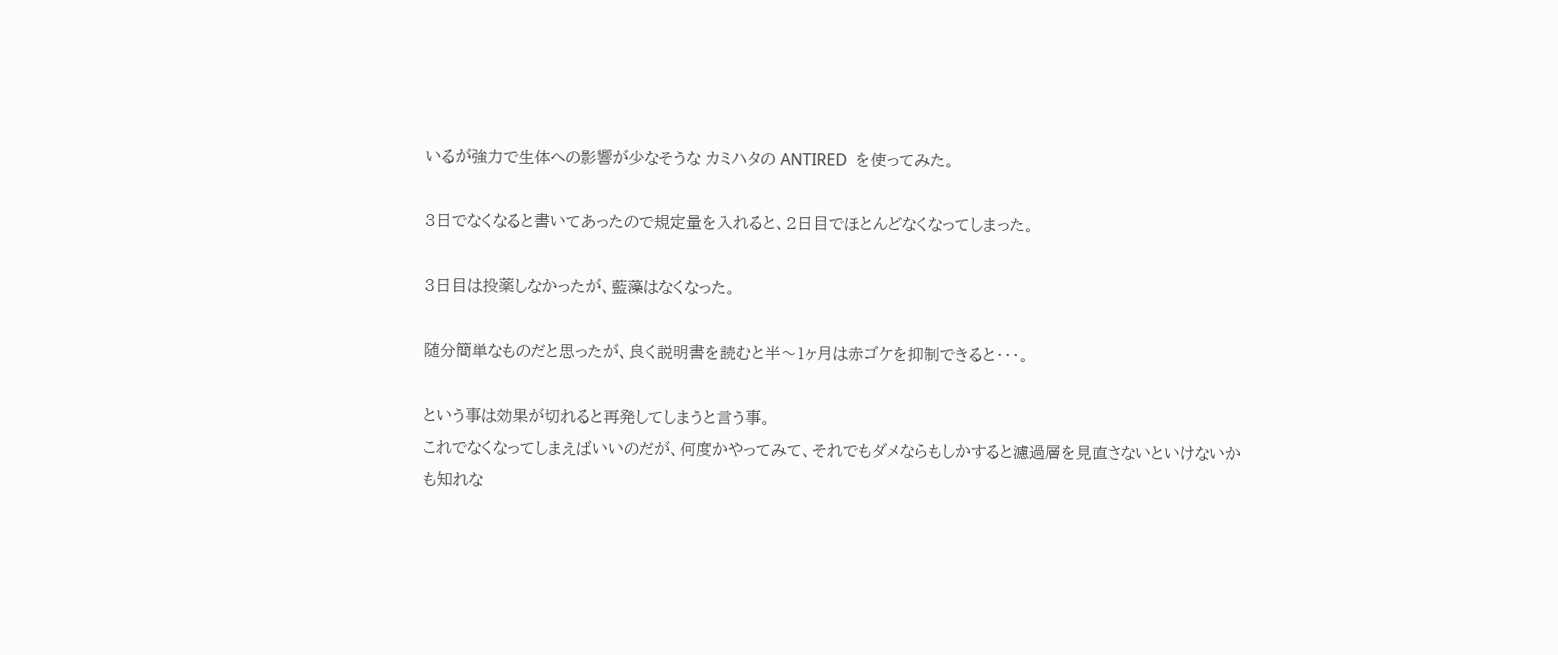いるが強力で生体への影響が少なそうな カミハタの ANTIRED  を使ってみた。

3日でなくなると書いてあったので規定量を入れると、2日目でほとんどなくなってしまった。

3日目は投薬しなかったが、藍藻はなくなった。

随分簡単なものだと思ったが、良く説明書を読むと半〜1ヶ月は赤ゴケを抑制できると・・・。

という事は効果が切れると再発してしまうと言う事。
これでなくなってしまえばいいのだが、何度かやってみて、それでもダメならもしかすると濾過層を見直さないといけないかも知れな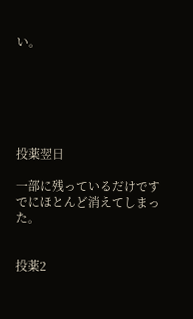い。






投薬翌日

一部に残っているだけですでにほとんど消えてしまった。


投薬2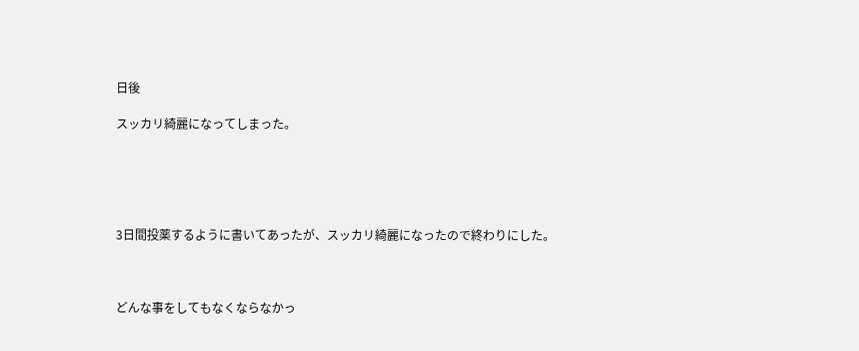日後

スッカリ綺麗になってしまった。





3日間投薬するように書いてあったが、スッカリ綺麗になったので終わりにした。



どんな事をしてもなくならなかっ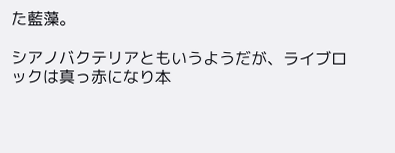た藍藻。

シアノバクテリアともいうようだが、ライブロックは真っ赤になり本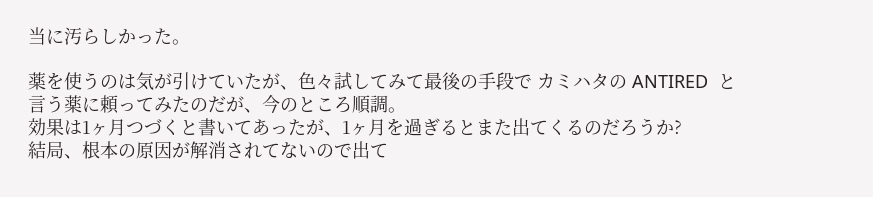当に汚らしかった。

薬を使うのは気が引けていたが、色々試してみて最後の手段で カミハタの ANTIRED  と言う薬に頼ってみたのだが、今のところ順調。
効果は1ヶ月つづくと書いてあったが、1ヶ月を過ぎるとまた出てくるのだろうか?
結局、根本の原因が解消されてないので出て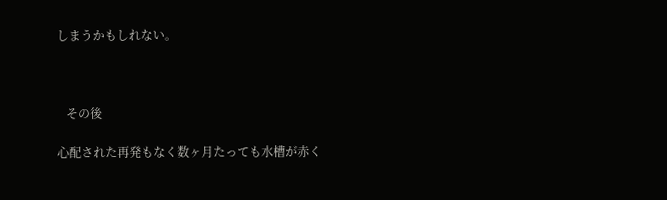しまうかもしれない。



   その後

心配された再発もなく数ヶ月たっても水槽が赤く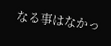なる事はなかっ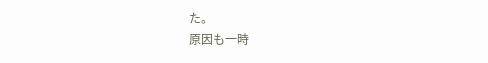た。
原因も一時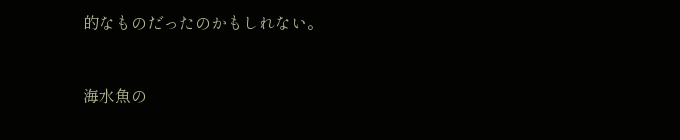的なものだったのかもしれない。


海水魚の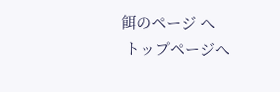餌のページ へ
 トップページへ